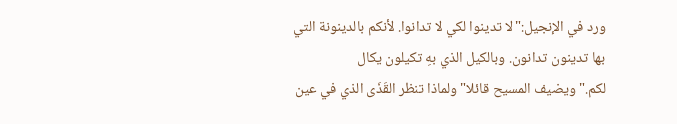ورد في الإنجيل:"لا تدينوا لكي لا تدانوا. لأنكم بالدينونة التي بها تدينون تدانون. وبالكيل الذي بهِ تكيلون يكال لكم."ويضيف المسيح قائلا"ولماذا تنظر القَذَى الذي في عين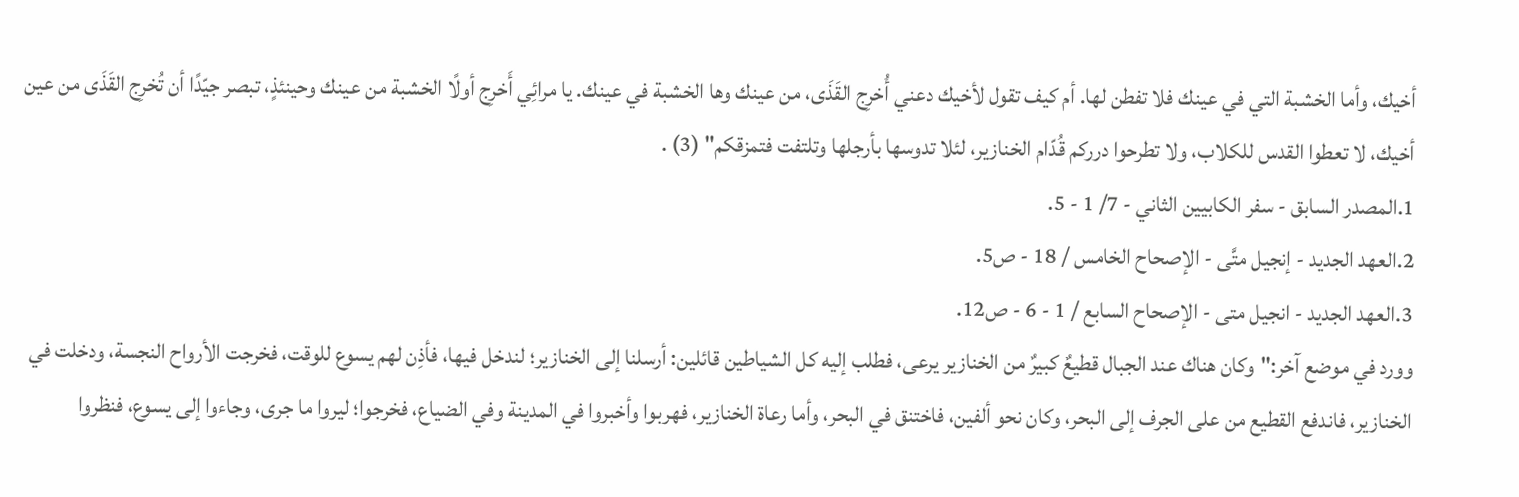أخيك، وأما الخشبة التي في عينك فلا تفطن لها. أم كيف تقول لأخيك دعني أُخرِج القَذَى، من عينك وها الخشبة في عينك. يا مرائِي أَخرِج أولًا الخشبة من عينك وحينئذٍ، تبصر جيّدًا أن تُخرِج القَذَى من عين أخيك، لا تعطوا القدس للكلاب، ولا تطرحوا درركم قُدّام الخنازير، لئلا تدوسها بأرجلها وتلتفت فتمزقكم" (3) .
1.المصدر السابق - سفر الكابيين الثاني - 7/ 1 - 5.
2.العهد الجديد - إنجيل متَّى - الإصحاح الخامس / 18 - ص5.
3.العهد الجديد - انجيل متى - الإصحاح السابع / 1 - 6 - ص12.
وورد في موضع آخر:"وكان هناك عند الجبال قطيعٌ كبيرٌ من الخنازير يرعى، فطلب إليه كل الشياطين قائلين: أرسلنا إلى الخنازير؛ لندخل فيها، فأذِن لهم يسوع للوقت، فخرجت الأرواح النجسة، ودخلت في الخنازير، فاندفع القطيع من على الجرف إلى البحر، وكان نحو ألفين، فاختنق في البحر، وأما رعاة الخنازير، فهربوا وأخبروا في المدينة وفي الضياع، فخرجوا؛ ليروا ما جرى، وجاءوا إلى يسوع، فنظروا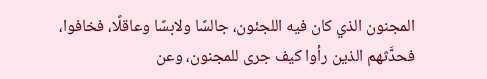المجنون الذي كان فيه اللجئون، جالسًا ولابسًا وعاقلًا، فخافوا، فحدَّثهم الذين رأوا كيف جرى للمجنون، وعن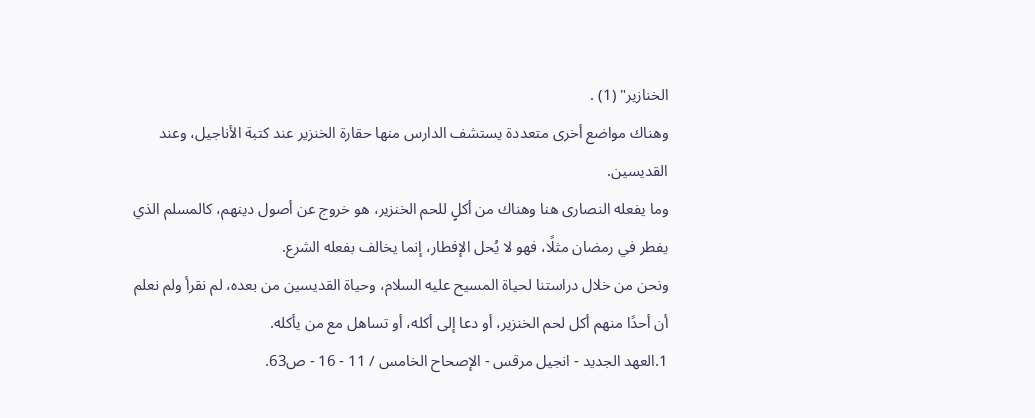الخنازير" (1) .
وهناك مواضع أخرى متعددة يستشف الدارس منها حقارة الخنزير عند كتبة الأناجيل، وعند القديسين.
وما يفعله النصارى هنا وهناك من أكلٍ للحم الخنزير، هو خروج عن أصول دينهم، كالمسلم الذي يفطر في رمضان مثلًا، فهو لا يُحل الإفطار، إنما يخالف بفعله الشرع.
ونحن من خلال دراستنا لحياة المسيح عليه السلام، وحياة القديسين من بعده، لم نقرأ ولم نعلم أن أحدًا منهم أكل لحم الخنزير، أو دعا إلى أكله، أو تساهل مع من يأكله.
1.العهد الجديد - انجيل مرقس - الإصحاح الخامس / 11 - 16 - ص63.